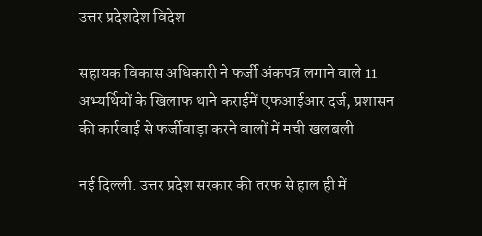उत्तर प्रदेशदेश विदेश

सहायक विकास अधिकारी ने फर्जी अंकपत्र लगाने वाले 11 अभ्यर्थियों के खिलाफ थाने कराईमें एफआईआर दर्ज, प्रशासन की कार्रवाई से फर्जीवाड़ा करने वालों में मची खलबली

नई दिल्ली. उत्तर प्रदेश सरकार की तरफ से हाल ही में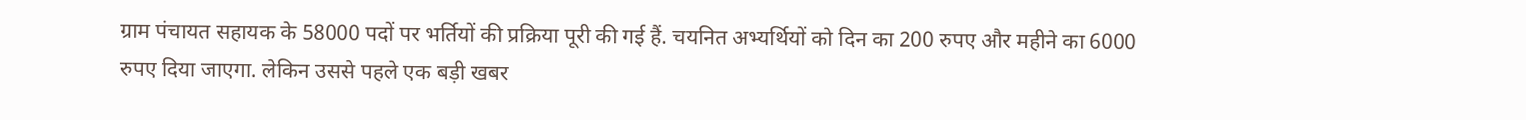ग्राम पंचायत सहायक के 58000 पदों पर भर्तियों की प्रक्रिया पूरी की गई हैं. चयनित अभ्यर्थियों को दिन का 200 रुपए और महीने का 6000 रुपए दिया जाएगा. लेकिन उससे पहले एक बड़ी खबर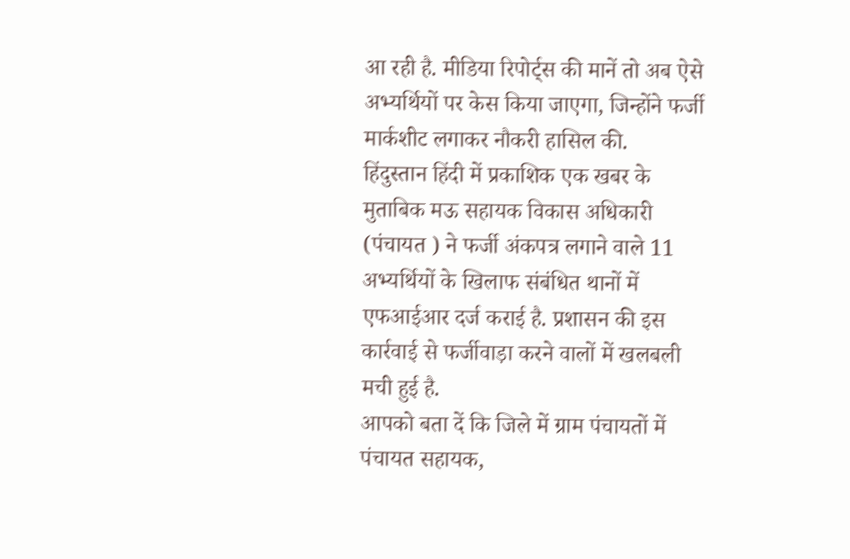आ रही है. मीडिया रिपोर्ट्स की मानें तो अब ऐसे अभ्यर्थियों पर केस किया जाएगा, जिन्होंने फर्जी मार्कशीट लगाकर नौकरी हासिल की.
हिंदुस्तान हिंदी में प्रकाशिक एक खबर के मुताबिक मऊ सहायक विकास अधिकारी (पंचायत ) ने फर्जी अंकपत्र लगाने वाले 11 अभ्यर्थियों के खिलाफ संबंधित थानों में एफआईआर दर्ज कराई है. प्रशासन की इस कार्रवाई से फर्जीवाड़ा करने वालों में खलबली मची हुई है.
आपको बता दें कि जिले में ग्राम पंचायतों में पंचायत सहायक,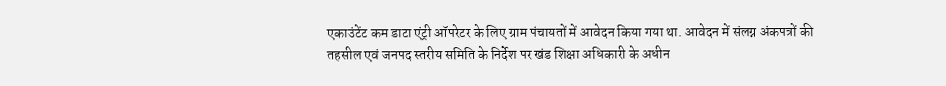एकाउंटेंट कम डाटा एंट्री ऑपरेटर के लिए ग्राम पंचायतों में आवेदन किया गया था. आवेदन में संलग्न अंकपत्रों की तहसील एवं जनपद स्तरीय समिति के निर्देश पर खंड शिक्षा अधिकारी के अधीन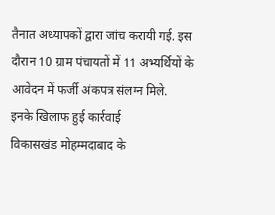तैनात अध्यापकों द्वारा जांच करायी गई. इस दौरान 10 ग्राम पंचायतों में 11 अभ्यर्थियों के आवेदन में फर्जी अंकपत्र संलग्न मिले.
इनके खिलाफ हुई कार्रवाई
विकासखंड मोहम्मदाबाद के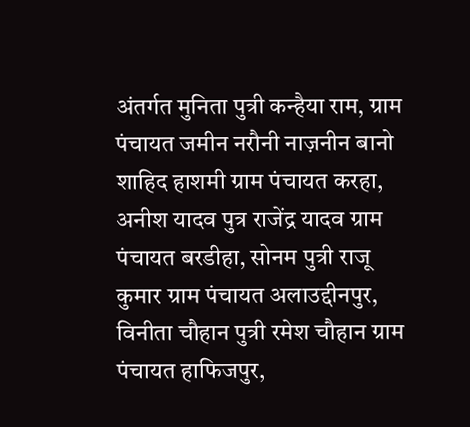अंतर्गत मुनिता पुत्री कन्हैया राम, ग्राम पंचायत जमीन नरौनी नाज़नीन बानो शाहिद हाशमी ग्राम पंचायत करहा, अनीश यादव पुत्र राजेंद्र यादव ग्राम पंचायत बरडीहा, सोनम पुत्री राजू कुमार ग्राम पंचायत अलाउद्दीनपुर, विनीता चौहान पुत्री रमेश चौहान ग्राम पंचायत हाफिजपुर,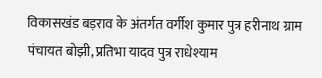विकासखंड बड़राव के अंतर्गत वर्गीश कुमार पुत्र हरीनाथ ग्राम पंचायत बोझी, प्रतिभा यादव पुत्र राधेश्याम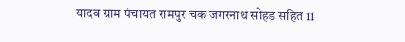यादव ग्राम पंचायत रामपुर चक जगरनाथ सोहड सहित 11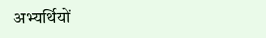अभ्यर्थियों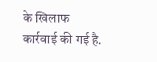के खिलाफ कार्रवाई की गई है.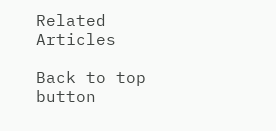Related Articles

Back to top button